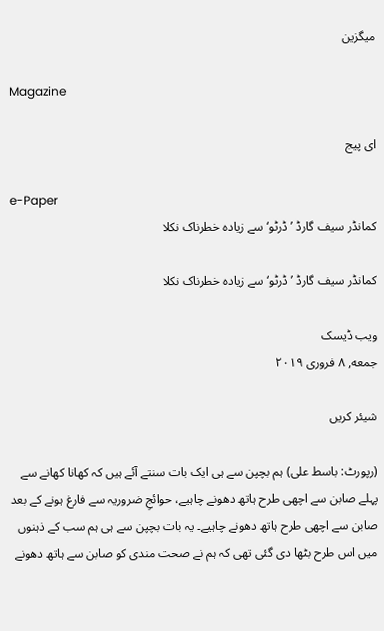میگزین

Magazine

ای پیج

e-Paper
کمانڈر سیف گارڈ ’ ڈرٹو‘ سے زیادہ خطرناک نکلا

کمانڈر سیف گارڈ ’ ڈرٹو‘ سے زیادہ خطرناک نکلا

ویب ڈیسک
جمعه, ۸ فروری ۲۰۱۹

شیئر کریں

(رپورٹ: باسط علی) ہم بچپن سے ہی ایک بات سنتے آئے ہیں کہ کھانا کھانے سے پہلے صابن سے اچھی طرح ہاتھ دھونے چاہیے، حوائجِ ضروریہ سے فارغ ہونے کے بعد صابن سے اچھی طرح ہاتھ دھونے چاہیے۔ یہ بات بچپن سے ہی ہم سب کے ذہنوں میں اس طرح بٹھا دی گئی تھی کہ ہم نے صحت مندی کو صابن سے ہاتھ دھونے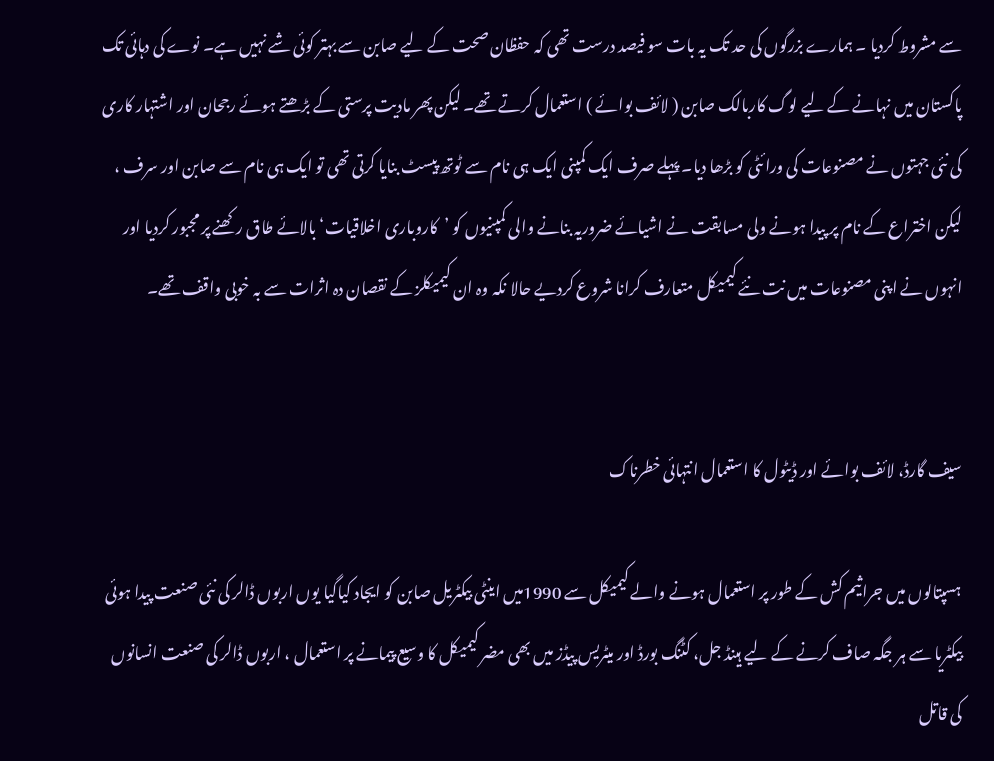سے مشروط کردیا ۔ ہمارے بزرگوں کی حد تک یہ بات سو فیصد درست تھی کہ حفظان صحت کے لیے صابن سے بہتر کوئی شے نہیں ہے۔ نوے کی دہائی تک پاکستان میں نہانے کے لیے لوگ کاربالک صابن ( لائف بوائے ) استعمال کرتے تھے۔ لیکن پھر مادیت پرستی کے بڑھتے ہوئے رجحان اور اشتہار کاری کی نئی جہتوں نے مصنوعات کی ورائٹی کو بڑھا دیا۔ پہلے صرف ایک کمپنی ایک ہی نام سے ٹوتھ پیسٹ بنایا کرتی تھی تو ایک ہی نام سے صابن اور سرف ، لیکن اختراع کے نام پر پیدا ہونے ولی مسابقت نے اشیائے ضروریہ بنانے والی کمپنیوں کو ’کاروباری اخلاقیات‘ بالائے طاق رکھنے پر مجبور کردیا اور انہوں نے اپنی مصنوعات میں نت نئے کیمیکل متعارف کرانا شروع کردیے حالا نکہ وہ ان کیمیکلز کے نقصان دہ اثرات سے بہ خوبی واقف تھے۔


سیف گارڈ، لائف بوائے اور ڈیٹول کا استعمال انتہائی خطرناک

ہسپتالوں میں جراثیم کش کے طور پر استعمال ہونے والے کیمیکل سے 1990میں اینٹی بیکٹریل صابن کو ایجاد کیاگیا یوں اربوں ڈالر کی نئی صنعت پیدا ہوئی
بیکٹریا سے ہر جگہ صاف کرنے کے لیے ہینڈ جل، کٹنگ بورڈ اور میٹریس پیڈز میں بھی مضر کیمیکل کا وسیع پیمانے پر استعمال ، اربوں ڈالر کی صنعت انسانوں کی قاتل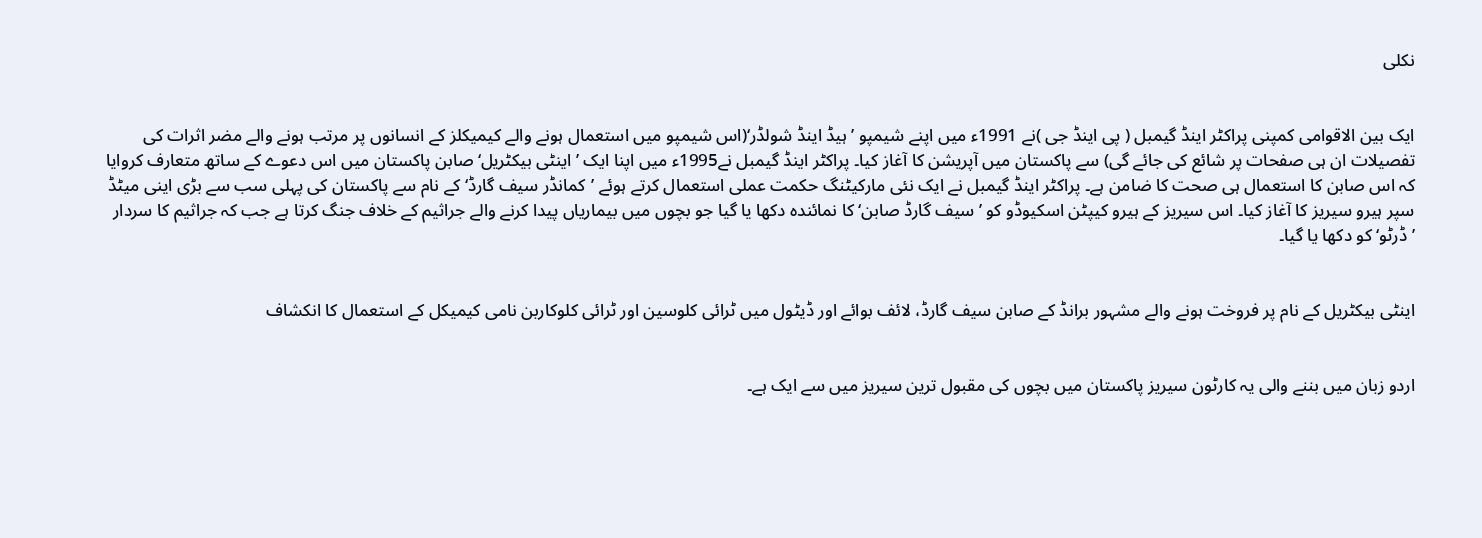نکلی


ایک بین الاقوامی کمپنی پراکٹر اینڈ گیمبل ( پی اینڈ جی )نے 1991ء میں اپنے شیمپو ’ ہیڈ اینڈ شولڈر‘(اس شیمپو میں استعمال ہونے والے کیمیکلز کے انسانوں پر مرتب ہونے والے مضر اثرات کی تفصیلات ان ہی صفحات پر شائع کی جائے گی) سے پاکستان میں آپریشن کا آغاز کیا۔ پراکٹر اینڈ گیمبل نے1995ء میں اپنا ایک ’ اینٹی بیکٹریل‘ صابن پاکستان میں اس دعوے کے ساتھ متعارف کروایا کہ اس صابن کا استعمال ہی صحت کا ضامن ہے۔ پراکٹر اینڈ گیمبل نے ایک نئی مارکیٹنگ حکمت عملی استعمال کرتے ہوئے ’کمانڈر سیف گارڈ‘ کے نام سے پاکستان کی پہلی سب سے بڑی اینی میٹڈ سپر ہیرو سیریز کا آغاز کیا۔ اس سیریز کے ہیرو کیپٹن اسکیوڈو کو ’سیف گارڈ صابن‘ کا نمائندہ دکھا یا گیا جو بچوں میں بیماریاں پیدا کرنے والے جراثیم کے خلاف جنگ کرتا ہے جب کہ جراثیم کا سردار ’ڈرٹو‘ کو دکھا یا گیا۔


اینٹی بیکٹریل کے نام پر فروخت ہونے والے مشہور برانڈ کے صابن سیف گارڈ، لائف بوائے اور ڈیٹول میں ٹرائی کلوسین اور ٹرائی کلوکاربن نامی کیمیکل کے استعمال کا انکشاف


اردو زبان میں بننے والی یہ کارٹون سیریز پاکستان میں بچوں کی مقبول ترین سیریز میں سے ایک ہے۔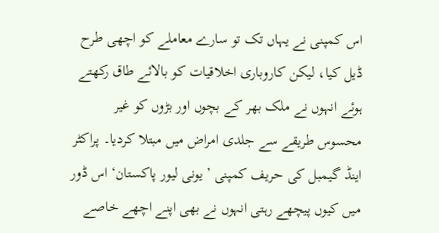اس کمپنی نے یہاں تک تو سارے معاملے کو اچھی طرح ڈیل کیا، لیکن کاروباری اخلاقیات کو بالائے طاق رکھتے ہوئے انہوں نے ملک بھر کے بچوں اور بڑوں کو غیر محسوس طریقے سے جلدی امراض میں مبتلا کردیا۔ پراکٹر اینڈ گیمبل کی حریف کمپنی ’یونی لیور پاکستان‘ اس ڈور میں کیوں پیچھے رہتی انہوں نے بھی اپنے اچھے خاصے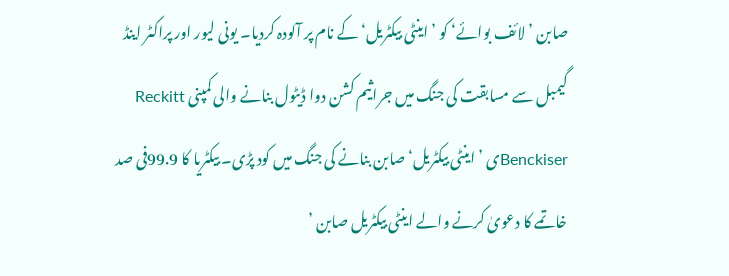صابن ’ لائف بوائے‘ کو ’ اینٹی بیکٹریل‘ کے نام پر آلودہ کردیا۔ یونی لیور اور پراکٹر اینڈ گیمبل سے مسابقت کی جنگ میں جراثیم کشن دوا ڈیٹول بنانے والی کمپنی Reckitt Benckiserی ’ اینٹی بیکٹریل‘ صابن بنانے کی جنگ میں کود پڑی۔ بیکٹریا کا 99.9فی صد خاتمے کا دعویٰ کرنے والے اینٹی بیکٹریل صابن ’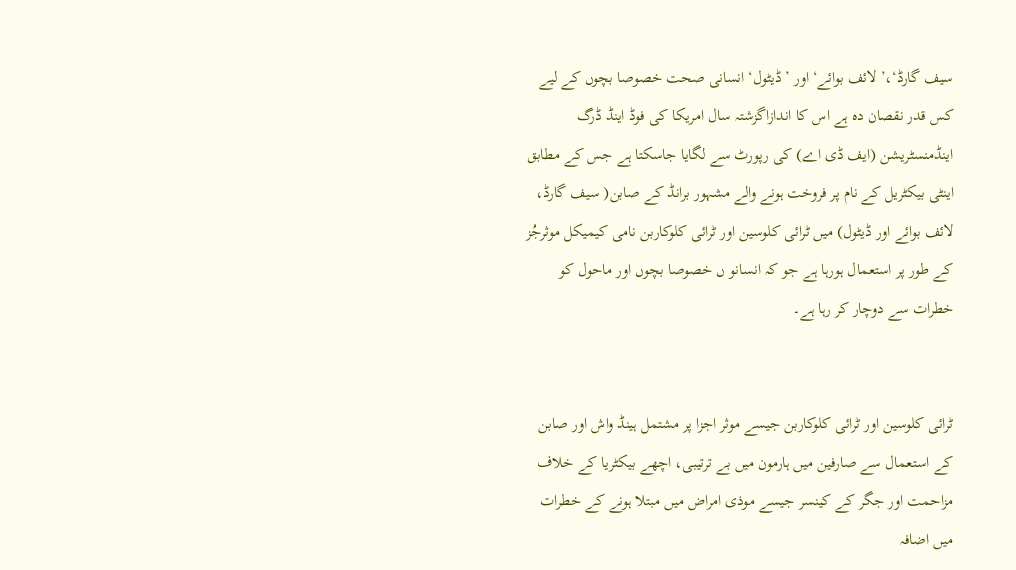سیف گارڈ‘،’ لائف بوائے‘ اور ’ ڈیٹول‘ انسانی صحت خصوصا بچوں کے لیے کس قدر نقصان دہ ہے اس کا اندازاگزشتہ سال امریکا کی فوڈ اینڈ ڈرگ اینڈمنسٹریشن (ایف ڈی اے) کی رپورٹ سے لگایا جاسکتا ہے جس کے مطابق اینٹی بیکٹریل کے نام پر فروخت ہونے والے مشہور برانڈ کے صابن( سیف گارڈ، لائف بوائے اور ڈیٹول) میں ٹرائی کلوسین اور ٹرائی کلوکاربن نامی کیمیکل موثرجُز کے طور پر استعمال ہورہا ہے جو کہ انسانو ں خصوصا بچوں اور ماحول کو خطرات سے دوچار کر رہا ہے۔


ٹرائی کلوسین اور ٹرائی کلوکاربن جیسے موثر اجزا پر مشتمل ہینڈ واش اور صابن کے استعمال سے صارفین میں ہارمون میں بے ترتیبی، اچھے بیکٹریا کے خلاف مزاحمت اور جگر کے کینسر جیسے موذی امراض میں مبتلا ہونے کے خطرات میں اضافہ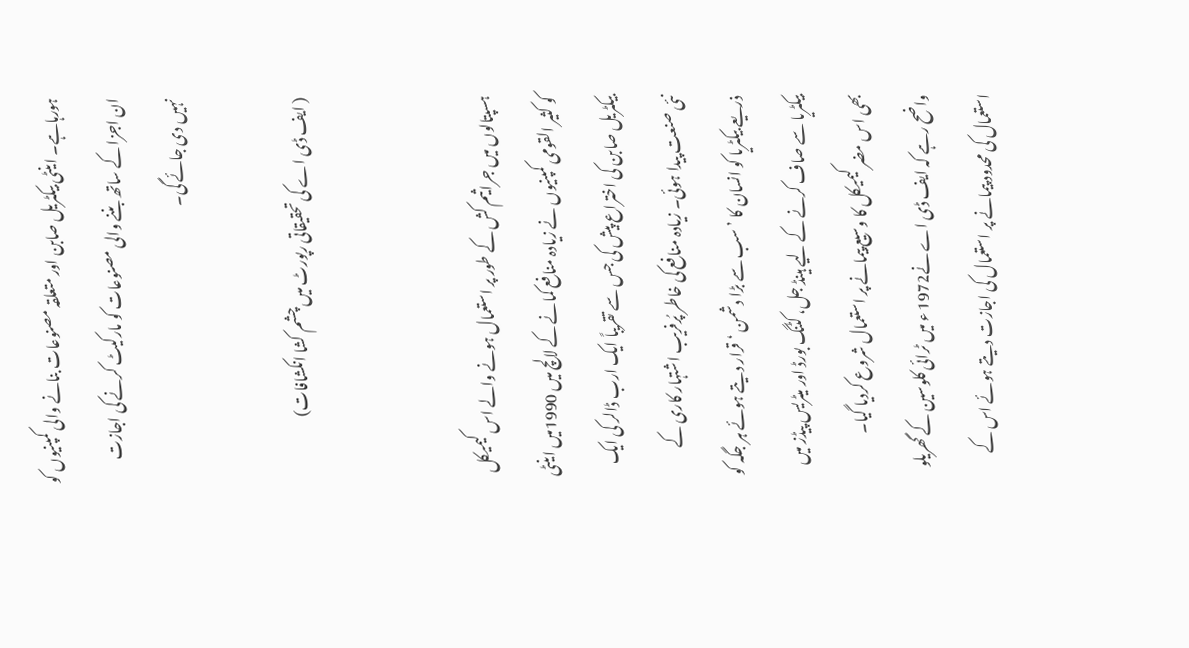ہورہاہے۔ اینٹی بیکٹریل صابن اور متعلقہ مصنوعات بنانے والی کمپنیوں کو ان اجزا کے ساتھ بننے والی مصنوعات کو مارکیٹ کرنے کی اجازت نہیں دی جائے گی۔

( ایف ڈی اے کی تحقیقاتی رپورٹ میں چشم کشا انکشافات)


ہسپتالوں میں جراثیم کش کے طور پر استعمال ہونے والے اس کیمیکل کو کثیر القومی کمپنیوں نے زیادہ منافع کمانے کے لالچ میں 1990میں اینٹی بیکٹریل صابن کی اختراع پیش کی جس سے تقریباً ایک ارب ڈالر کی ایک نئی صنعت پیدا ہوئی۔ زیادہ منافع کی خاطر پُرفریب اشتہار کاری کے ذریعے بیکٹریا کو انسان کا ’ سب سے بڑا دشمن ‘ قرار دیتے ہوئے ہر جگہ کو بیکٹریا سے صاف کرنے کے لیے ہینڈ جل، کٹنگ بورڈ اور میٹریس پیڈز میں بھی اس مضر کیمیکل کا وسیع پیمانے پر استعمال شروع کردیا گیا۔
واضح رہے کہ ایف ڈی اے نے1972 ء میں ٹرائی کلوسین کے گھریلو استعمال کی محدود پیمانے پر استعمال کی اجازت دیتے ہوئے اس کے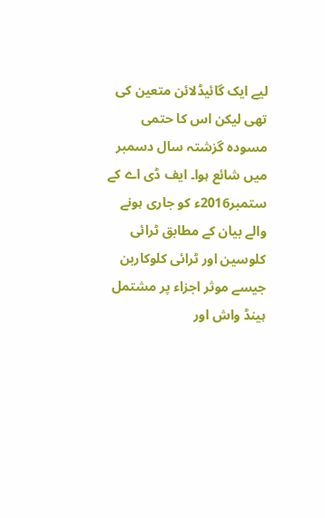لیے ایک گائیڈلائن متعین کی تھی لیکن اس کا حتمی مسودہ گزشتہ سال دسمبر میں شائع ہوا۔ ایف ڈی اے کے ستمبر2016ء کو جاری ہونے والے بیان کے مطابق ٹرائی کلوسین اور ٹرائی کلوکاربن جیسے موثر اجزاء پر مشتمل ہینڈ واش اور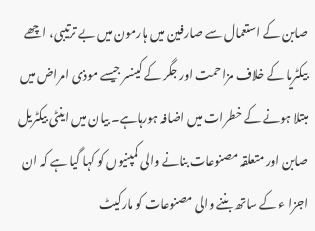صابن کے استعمال سے صارفین میں ہارمون میں بے ترتیبی، اچھے بیکٹریا کے خلاف مزاحمت اور جگر کے کینسر جیسے موذی امراض میں مبتلا ہونے کے خطرات میں اضافہ ہورہاہے۔ بیان میں اینٹی بیکٹریل صابن اور متعلقہ مصنوعات بنانے والی کمپنیوں کو کہا گیا ہے کہ ان اجزا ء کے ساتھ بننے والی مصنوعات کو مارکیٹ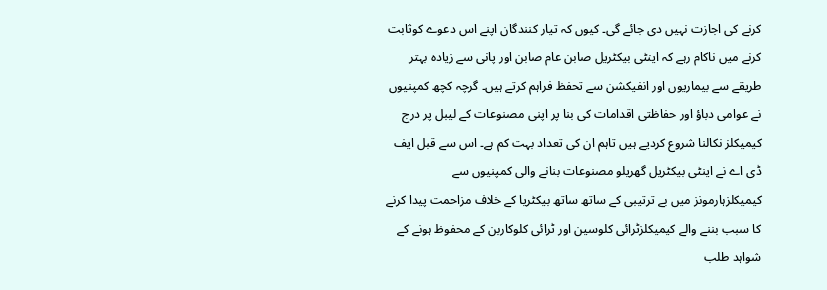کرنے کی اجازت نہیں دی جائے گی۔ کیوں کہ تیار کنندگان اپنے اس دعوے کوثابت کرنے میں ناکام رہے کہ اینٹی بیکٹریل صابن عام صابن اور پانی سے زیادہ بہتر طریقے سے بیماریوں اور انفیکشن سے تحفظ فراہم کرتے ہیں۔ گرچہ کچھ کمپنیوں نے عوامی دباؤ اور حفاظتی اقدامات کی بنا پر اپنی مصنوعات کے لیبل پر درج کیمیکلز نکالنا شروع کردیے ہیں تاہم ان کی تعداد بہت کم ہے۔ اس سے قبل ایف ڈی اے نے اینٹی بیکٹریل گھریلو مصنوعات بنانے والی کمپنیوں سے کیمیکلزہارمونز میں بے ترتیبی کے ساتھ ساتھ بیکٹریا کے خلاف مزاحمت پیدا کرنے کا سبب بننے والے کیمیکلزٹرائی کلوسین اور ٹرائی کلوکاربن کے محفوظ ہونے کے شواہد طلب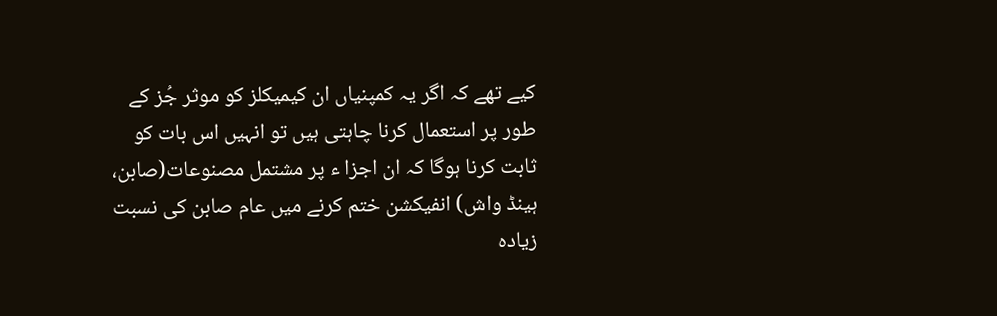کیے تھے کہ اگر یہ کمپنیاں ان کیمیکلز کو موثر جُز کے طور پر استعمال کرنا چاہتی ہیں تو انہیں اس بات کو ثابت کرنا ہوگا کہ ان اجزا ء پر مشتمل مصنوعات(صابن، ہینڈ واش) انفیکشن ختم کرنے میں عام صابن کی نسبت زیادہ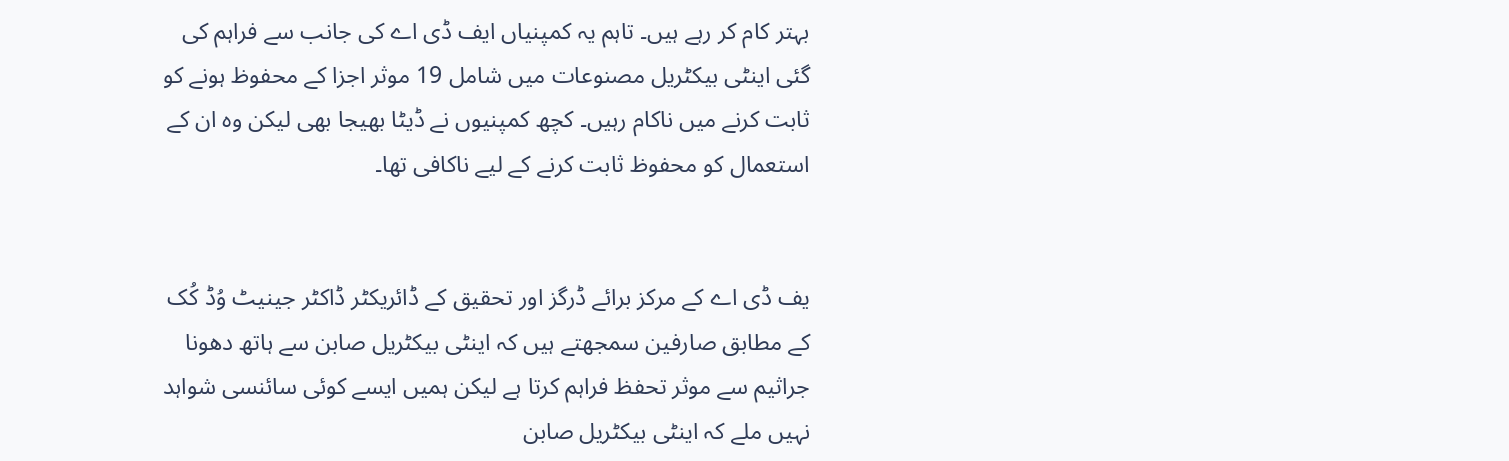بہتر کام کر رہے ہیں۔ تاہم یہ کمپنیاں ایف ڈی اے کی جانب سے فراہم کی گئی اینٹی بیکٹریل مصنوعات میں شامل 19 موثر اجزا کے محفوظ ہونے کو ثابت کرنے میں ناکام رہیں۔ کچھ کمپنیوں نے ڈیٹا بھیجا بھی لیکن وہ ان کے استعمال کو محفوظ ثابت کرنے کے لیے ناکافی تھا۔


یف ڈی اے کے مرکز برائے ڈرگز اور تحقیق کے ڈائریکٹر ڈاکٹر جینیٹ وُڈ کُک کے مطابق صارفین سمجھتے ہیں کہ اینٹی بیکٹریل صابن سے ہاتھ دھونا جراثیم سے موثر تحفظ فراہم کرتا ہے لیکن ہمیں ایسے کوئی سائنسی شواہد نہیں ملے کہ اینٹی بیکٹریل صابن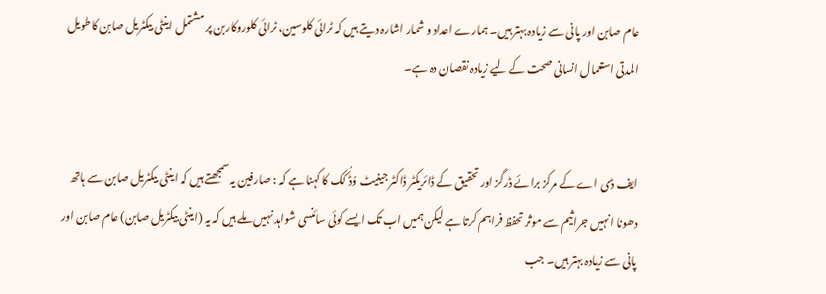عام صابن اور پانی سے زیادہ بہتر ہیں۔ ہمارے اعداد و شمار اشارہ دیتے ہیں کہ ٹرائی کلوسین، ٹرائی کلوروکاربن پر مشتمل اینٹی بیکٹریل صابن کاطویل المدتی استعمال انسانی صحت کے لیے زیادہ نقصان دہ ہے۔


ایف ڈی اے کے مرکز برائے ڈرگز اور تحقیق کے ڈائریکٹر ڈاکٹر جینیٹ وُڈ کُک کا کہنا ہے کہ : صارفین یہ سمجھتے ہیں کہ اینٹی بیکٹریل صابن سے ہاتھ دھونا انہیں جراثیم سے موثر تحفظ فراہم کرتا ہے لیکن ہمیں اب تک ایسے کوئی سائنسی شواہد نہیں ملے ہیں کہ یہ (اینٹی بیکٹریل صابن) عام صابن اور پانی سے زیادہ بہتر ہیں۔ جب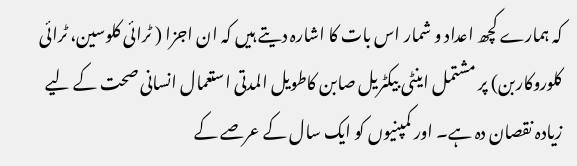کہ ہمارے کچھ اعداد و شمار اس بات کا اشارہ دیتے ہیں کہ ان اجزا ( ٹرائی کلوسین، ٹرائی کلوروکاربن) پر مشتمل اینٹی بیکٹریل صابن کاطویل المدتی استعمال انسانی صحت کے لیے زیادہ نقصان دہ ہے۔ اور کمپنیوں کو ایک سال کے عرصے کے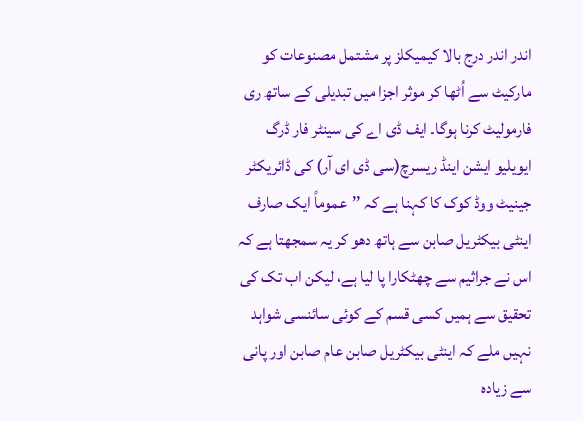اندر اندر درج بالا کیمیکلز پر مشتمل مصنوعات کو مارکیٹ سے اُٹھا کر موثر اجزا میں تبدیلی کے ساتھ ری فارمولیٹ کرنا ہوگا۔ ایف ڈی اے کی سینٹر فار ڈرگ ایویلیو ایشن اینڈ ریسرچ(سی ڈی ای آر) کی ڈائریکٹر جینیٹ ووڈ کوک کا کہنا ہے کہ ’’عموماً ایک صارف اینٹی بیکٹریل صابن سے ہاتھ دھو کر یہ سمجھتا ہے کہ اس نے جراثیم سے چھٹکارا پا لیا ہے، لیکن اب تک کی تحقیق سے ہمیں کسی قسم کے کوئی سائنسی شواہد نہیں ملے کہ اینٹی بیکٹریل صابن عام صابن اور پانی سے زیادہ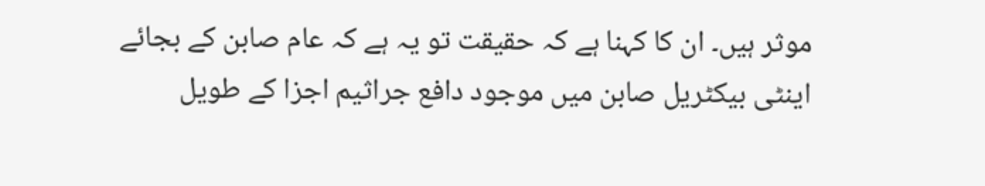موثر ہیں۔ ان کا کہنا ہے کہ حقیقت تو یہ ہے کہ عام صابن کے بجائے اینٹی بیکٹریل صابن میں موجود دافع جراثیم اجزا کے طویل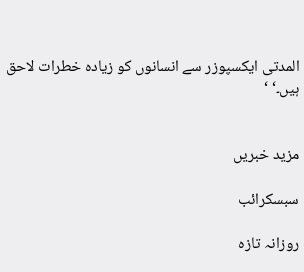المدتی ایکسپوزر سے انسانوں کو زیادہ خطرات لاحق ہیں۔‘ ‘


مزید خبریں

سبسکرائب

روزانہ تازہ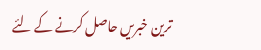ترین خبریں حاصل کرنے کے لئے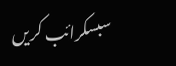سبسکرائب کریں